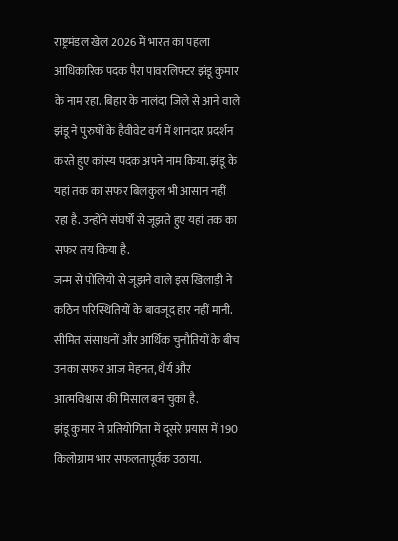राष्ट्रमंडल खेल 2026 में भारत का पहला आधिकारिक पदक पैरा पावरलिफ्टर झंडू कुमार के नाम रहा. बिहार के नालंदा जिले से आने वाले झंडू ने पुरुषों के हैवीवेट वर्ग में शानदार प्रदर्शन करते हुए कांस्य पदक अपने नाम किया. झंडू के यहां तक का सफर बिलकुल भी आसान नहीं रहा है. उन्होंने संघर्षों से जूझते हुए यहां तक का सफर तय किया है.
जन्म से पोलियो से जूझने वाले इस खिलाड़ी ने कठिन परिस्थितियों के बावजूद हार नहीं मानी. सीमित संसाधनों और आर्थिक चुनौतियों के बीच उनका सफर आज मेहनत, धैर्य और आत्मविश्वास की मिसाल बन चुका है.
झंडू कुमार ने प्रतियोगिता में दूसरे प्रयास में 190 किलोग्राम भार सफलतापूर्वक उठाया.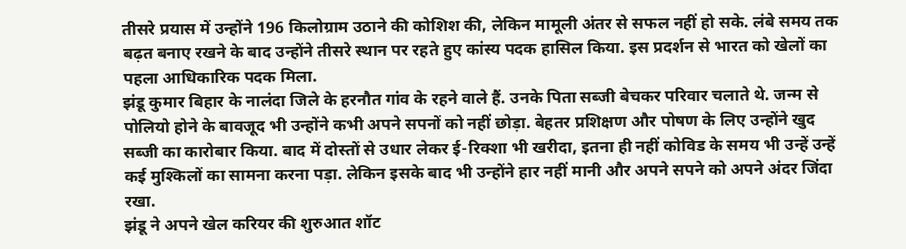तीसरे प्रयास में उन्होंने 196 किलोग्राम उठाने की कोशिश की, लेकिन मामूली अंतर से सफल नहीं हो सके. लंबे समय तक बढ़त बनाए रखने के बाद उन्होंने तीसरे स्थान पर रहते हुए कांस्य पदक हासिल किया. इस प्रदर्शन से भारत को खेलों का पहला आधिकारिक पदक मिला.
झंडू कुमार बिहार के नालंदा जिले के हरनौत गांव के रहने वाले हैं. उनके पिता सब्जी बेचकर परिवार चलाते थे. जन्म से पोलियो होने के बावजूद भी उन्होंने कभी अपने सपनों को नहीं छोड़ा. बेहतर प्रशिक्षण और पोषण के लिए उन्होंने खुद सब्जी का कारोबार किया. बाद में दोस्तों से उधार लेकर ई-रिक्शा भी खरीदा, इतना ही नहीं कोविड के समय भी उन्हें उन्हें कई मुश्किलों का सामना करना पड़ा. लेकिन इसके बाद भी उन्होंने हार नहीं मानी और अपने सपने को अपने अंदर जिंदा रखा.
झंडू ने अपने खेल करियर की शुरुआत शॉट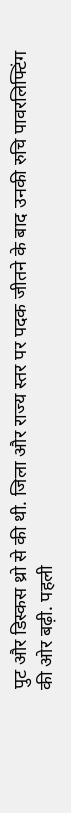पुट और डिस्कस थ्रो से की थी. जिला और राज्य स्तर पर पदक जीतने के बाद उनकी रुचि पावरलिफ्टिंग की ओर बढ़ी. पहली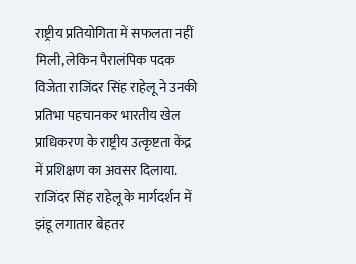राष्ट्रीय प्रतियोगिता में सफलता नहीं मिली, लेकिन पैरालंपिक पदक विजेता राजिंदर सिंह राहेलू ने उनकी प्रतिभा पहचानकर भारतीय खेल प्राधिकरण के राष्ट्रीय उत्कृष्टता केंद्र में प्रशिक्षण का अवसर दिलाया.
राजिंदर सिंह राहेलू के मार्गदर्शन में झंडू लगातार बेहतर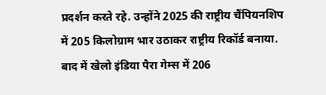प्रदर्शन करते रहे. उन्होंने 2025 की राष्ट्रीय चैंपियनशिप में 205 किलोग्राम भार उठाकर राष्ट्रीय रिकॉर्ड बनाया. बाद में खेलो इंडिया पैरा गेम्स में 206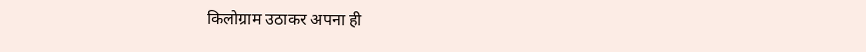किलोग्राम उठाकर अपना ही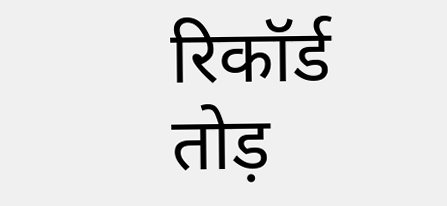रिकॉर्ड तोड़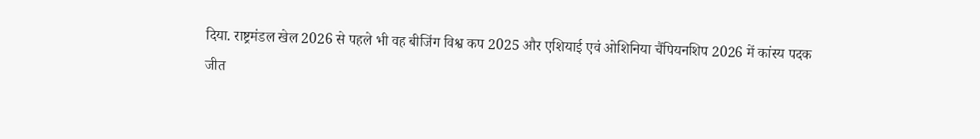दिया. राष्ट्रमंडल खेल 2026 से पहले भी वह बीजिंग विश्व कप 2025 और एशियाई एवं ओशिनिया चैंपियनशिप 2026 में कांस्य पदक जीत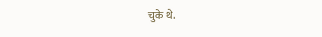चुके थे.